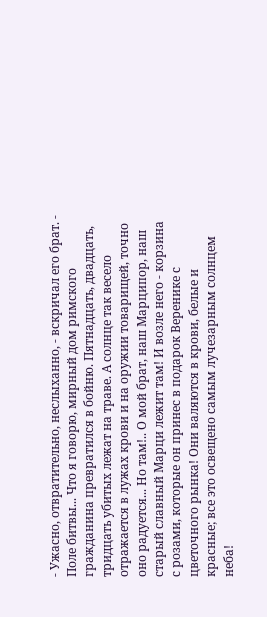- Ужасно, отвратительно, неслыханно, - вскричал его брат. - Поле битвы... Что я говорю, мирный дом римского гражданина превратился в бойню. Пятнадцать, двадцать, тридцать убитых лежат на траве. А солнце так весело отражается в лужах крови и на оружии товарищей, точно оно радуется... Но там!.. О мой брат, наш Марципор, наш старый славный Марци лежит там! И возле него - корзина с розами, которые он принес в подарок Веренике с цветочного рынка! Они валяются в крови, белые и красные; все это освещено самым лучезарным солнцем неба!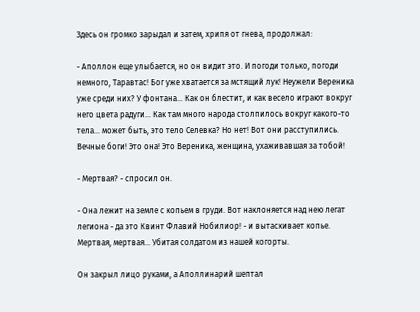Здесь он громко зарыдал и затем, хрипя от гнева, продолжал:

- Аполлон еще улыбается, но он видит это. И погоди только, погоди немного, Таравтас! Бог уже хватается за мстящий лук! Неужели Вереника уже среди них? У фонтана... Как он блестит, и как весело играют вокруг него цвета радуги... Как там много народа столпилось вокруг какого-то тела... может быть, это тело Селевка? Но нет! Вот они расступились. Вечные боги! Это она! Это Вереника, женщина, ухаживавшая за тобой!

- Мертвая? - спросил он.

- Она лежит на земле с копьем в груди. Вот наклоняется над нею легат легиона - да это Квинт Флавий Нобилиор! - и вытаскивает копье. Мертвая, мертвая... Убитая солдатом из нашей когорты.

Он закрыл лицо руками, а Аполлинарий шептал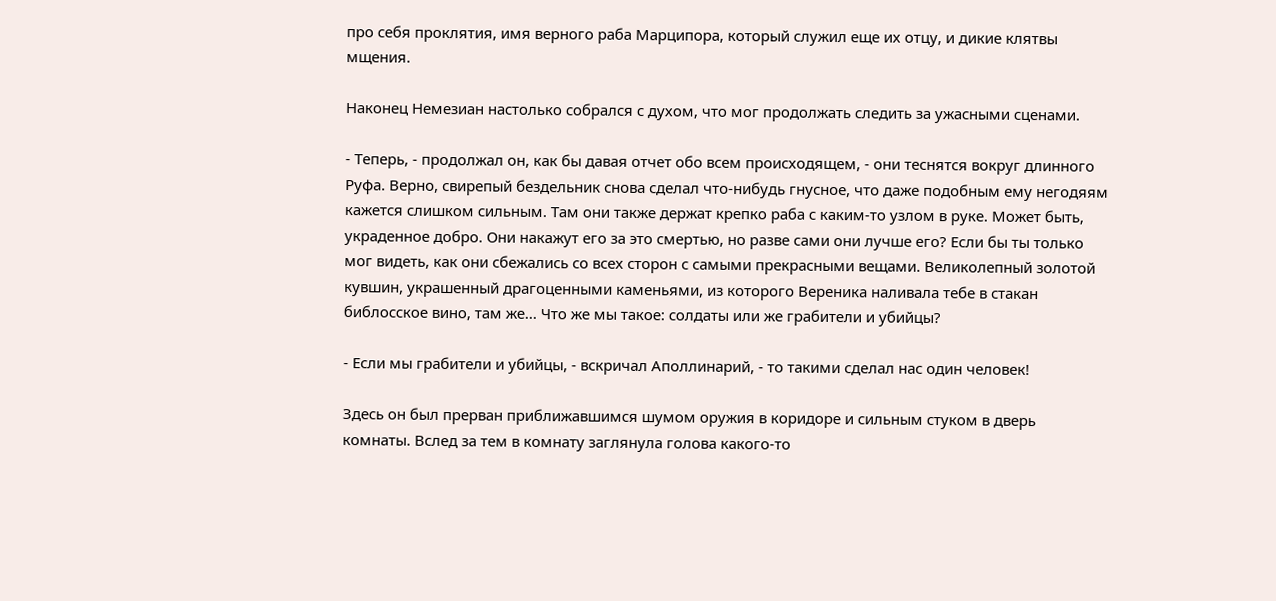про себя проклятия, имя верного раба Марципора, который служил еще их отцу, и дикие клятвы мщения.

Наконец Немезиан настолько собрался с духом, что мог продолжать следить за ужасными сценами.

- Теперь, - продолжал он, как бы давая отчет обо всем происходящем, - они теснятся вокруг длинного Руфа. Верно, свирепый бездельник снова сделал что-нибудь гнусное, что даже подобным ему негодяям кажется слишком сильным. Там они также держат крепко раба с каким-то узлом в руке. Может быть, украденное добро. Они накажут его за это смертью, но разве сами они лучше его? Если бы ты только мог видеть, как они сбежались со всех сторон с самыми прекрасными вещами. Великолепный золотой кувшин, украшенный драгоценными каменьями, из которого Вереника наливала тебе в стакан библосское вино, там же... Что же мы такое: солдаты или же грабители и убийцы?

- Если мы грабители и убийцы, - вскричал Аполлинарий, - то такими сделал нас один человек!

Здесь он был прерван приближавшимся шумом оружия в коридоре и сильным стуком в дверь комнаты. Вслед за тем в комнату заглянула голова какого-то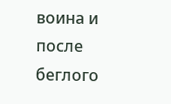воина и после беглого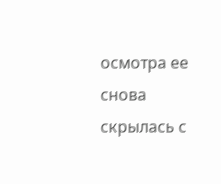осмотра ее снова скрылась с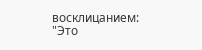восклицанием: "Это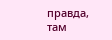правда, там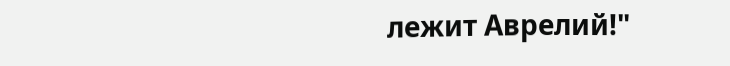лежит Аврелий!"